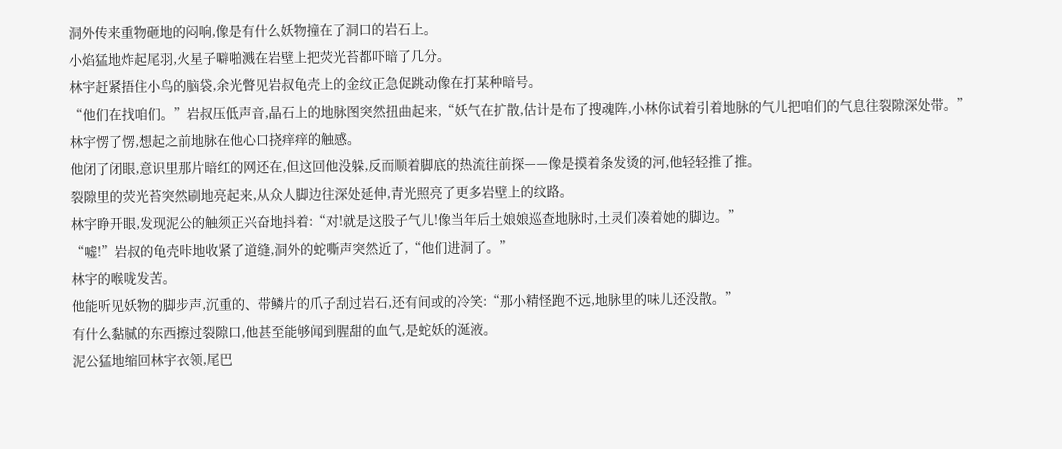洞外传来重物砸地的闷响,像是有什么妖物撞在了洞口的岩石上。
小焰猛地炸起尾羽,火星子噼啪溅在岩壁上把荧光苔都吓暗了几分。
林宇赶紧捂住小鸟的脑袋,余光瞥见岩叔龟壳上的金纹正急促跳动像在打某种暗号。
“他们在找咱们。”岩叔压低声音,晶石上的地脉图突然扭曲起来,“妖气在扩散,估计是布了搜魂阵,小林你试着引着地脉的气儿把咱们的气息往裂隙深处带。”
林宇愣了愣,想起之前地脉在他心口挠痒痒的触感。
他闭了闭眼,意识里那片暗红的网还在,但这回他没躲,反而顺着脚底的热流往前探——像是摸着条发烫的河,他轻轻推了推。
裂隙里的荧光苔突然刷地亮起来,从众人脚边往深处延伸,青光照亮了更多岩壁上的纹路。
林宇睁开眼,发现泥公的触须正兴奋地抖着:“对!就是这股子气儿!像当年后土娘娘巡查地脉时,土灵们凑着她的脚边。”
“嘘!”岩叔的龟壳咔地收紧了道缝,洞外的蛇嘶声突然近了,“他们进洞了。”
林宇的喉咙发苦。
他能听见妖物的脚步声,沉重的、带鳞片的爪子刮过岩石,还有间或的冷笑:“那小精怪跑不远,地脉里的味儿还没散。”
有什么黏腻的东西擦过裂隙口,他甚至能够闻到腥甜的血气,是蛇妖的涎液。
泥公猛地缩回林宇衣领,尾巴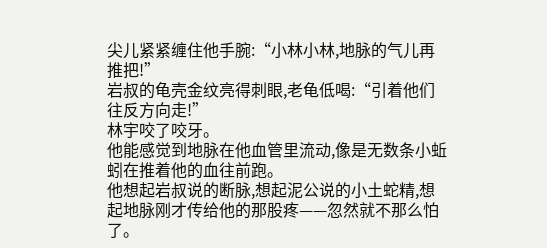尖儿紧紧缠住他手腕:“小林小林,地脉的气儿再推把!”
岩叔的龟壳金纹亮得刺眼,老龟低喝:“引着他们往反方向走!”
林宇咬了咬牙。
他能感觉到地脉在他血管里流动,像是无数条小蚯蚓在推着他的血往前跑。
他想起岩叔说的断脉,想起泥公说的小土蛇精,想起地脉刚才传给他的那股疼——忽然就不那么怕了。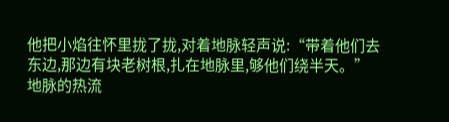他把小焰往怀里拢了拢,对着地脉轻声说:“带着他们去东边,那边有块老树根,扎在地脉里,够他们绕半天。”
地脉的热流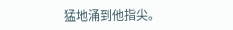猛地涌到他指尖。